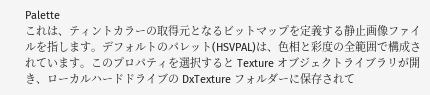Palette
これは、ティントカラーの取得元となるビットマップを定義する静止画像ファイルを指します。デフォルトのパレット(HSVPAL)は、色相と彩度の全範囲で構成されています。このプロパティを選択すると Texture オブジェクトライブラリが開き、ローカルハードドライブの DxTexture フォルダーに保存されて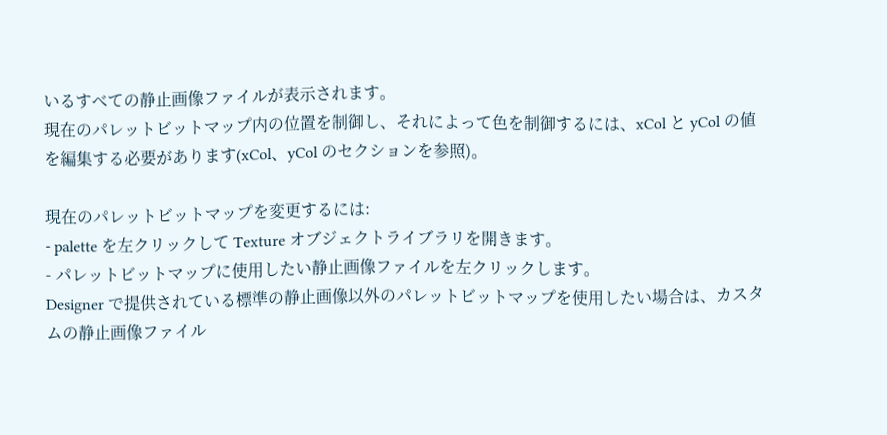いるすべての静止画像ファイルが表示されます。
現在のパレットビットマップ内の位置を制御し、それによって色を制御するには、xCol と yCol の値を編集する必要があります(xCol、yCol のセクションを参照)。

現在のパレットビットマップを変更するには:
- palette を左クリックして Texture オブジェクトライブラリを開きます。
- パレットビットマップに使用したい静止画像ファイルを左クリックします。
Designer で提供されている標準の静止画像以外のパレットビットマップを使用したい場合は、カスタムの静止画像ファイル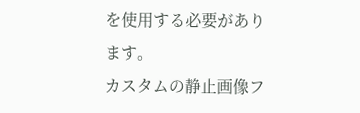を使用する必要があります。
カスタムの静止画像フ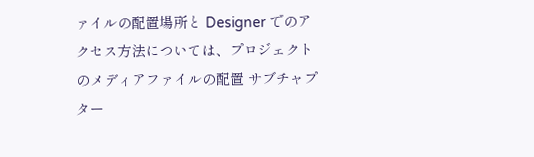ァイルの配置場所と Designer でのアクセス方法については、プロジェクトのメディアファイルの配置 サブチャプター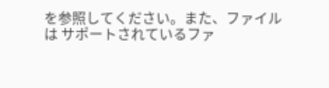を参照してください。また、ファイルは サポートされているファ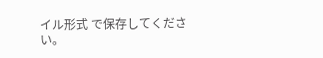イル形式 で保存してください。